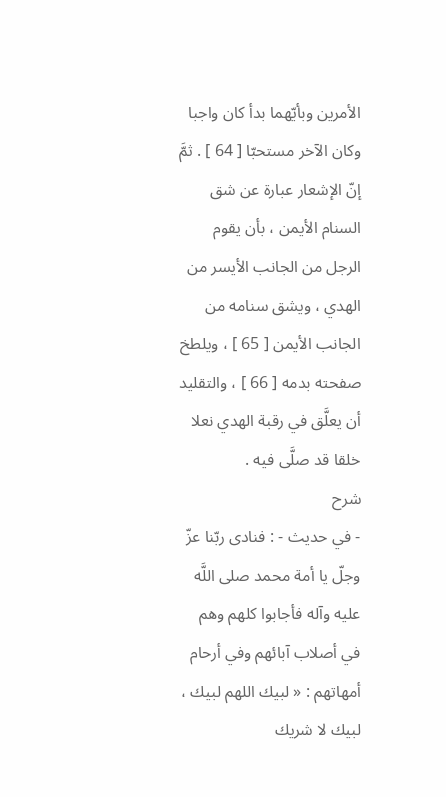الأمرين وبأيّهما بدأ كان واجبا وكان الآخر مستحبّا [ 64 ] . ثمَّ إنّ الإشعار عبارة عن شق السنام الأيمن ، بأن يقوم الرجل من الجانب الأيسر من الهدي ، ويشق سنامه من الجانب الأيمن [ 65 ] ، ويلطخ صفحته بدمه [ 66 ] ، والتقليد أن يعلَّق في رقبة الهدي نعلا خلقا قد صلَّى فيه .
شرح
- في حديث - : فنادى ربّنا عزّ وجلّ يا أمة محمد صلى اللَّه عليه وآله فأجابوا كلهم وهم في أصلاب آبائهم وفي أرحام أمهاتهم : « لبيك اللهم لبيك ، لبيك لا شريك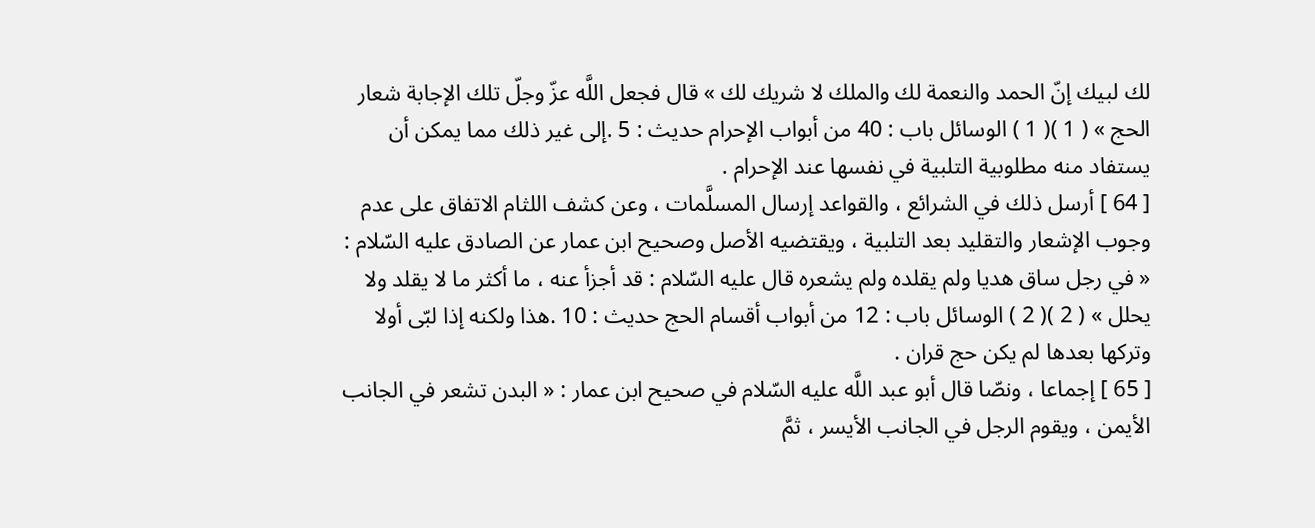لك لبيك إنّ الحمد والنعمة لك والملك لا شريك لك » قال فجعل اللَّه عزّ وجلّ تلك الإجابة شعار الحج » ( 1 )( 1 ) الوسائل باب : 40 من أبواب الإحرام حديث : 5 .إلى غير ذلك مما يمكن أن يستفاد منه مطلوبية التلبية في نفسها عند الإحرام .
[ 64 ] أرسل ذلك في الشرائع ، والقواعد إرسال المسلَّمات ، وعن كشف اللثام الاتفاق على عدم وجوب الإشعار والتقليد بعد التلبية ، ويقتضيه الأصل وصحيح ابن عمار عن الصادق عليه السّلام : « في رجل ساق هديا ولم يقلده ولم يشعره قال عليه السّلام : قد أجزأ عنه ، ما أكثر ما لا يقلد ولا يحلل » ( 2 )( 2 ) الوسائل باب : 12 من أبواب أقسام الحج حديث : 10 .هذا ولكنه إذا لبّى أولا وتركها بعدها لم يكن حج قران .
[ 65 ] إجماعا ، ونصّا قال أبو عبد اللَّه عليه السّلام في صحيح ابن عمار : « البدن تشعر في الجانب الأيمن ، ويقوم الرجل في الجانب الأيسر ، ثمَّ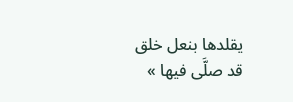يقلدها بنعل خلق قد صلَّى فيها »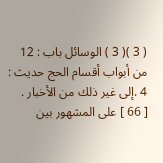( 3 )( 3 ) الوسائل باب : 12 من أبواب أقسام الحج حديث : 4 .إلى غير ذلك من الأخبار .
[ 66 ] على المشهور بين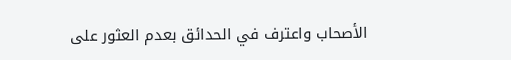الأصحاب واعترف في الحدائق بعدم العثور على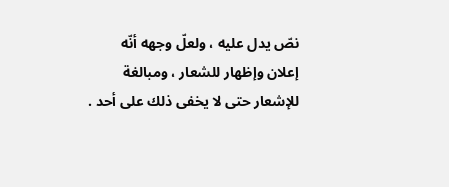نصّ يدل عليه ، ولعلّ وجهه أنّه إعلان وإظهار للشعار ، ومبالغة للإشعار حتى لا يخفى ذلك على أحد .